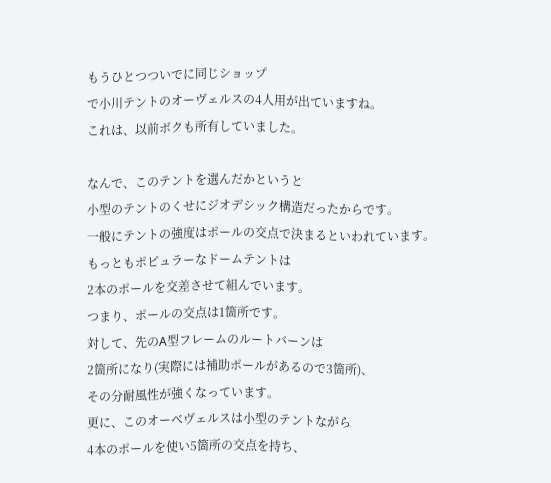もうひとつついでに同じショップ
で小川テントのオーヴェルスの4人用が出ていますね。
これは、以前ボクも所有していました。

なんで、このテントを選んだかというと
小型のテントのくせにジオデシック構造だったからです。
一般にテントの強度はポールの交点で決まるといわれています。
もっともポピュラーなドームテントは
2本のポールを交差させて組んでいます。
つまり、ポールの交点は1箇所です。
対して、先のA型フレームのルートバーンは
2箇所になり(実際には補助ポールがあるので3箇所)、
その分耐風性が強くなっています。
更に、このオーベヴェルスは小型のテントながら
4本のポールを使い5箇所の交点を持ち、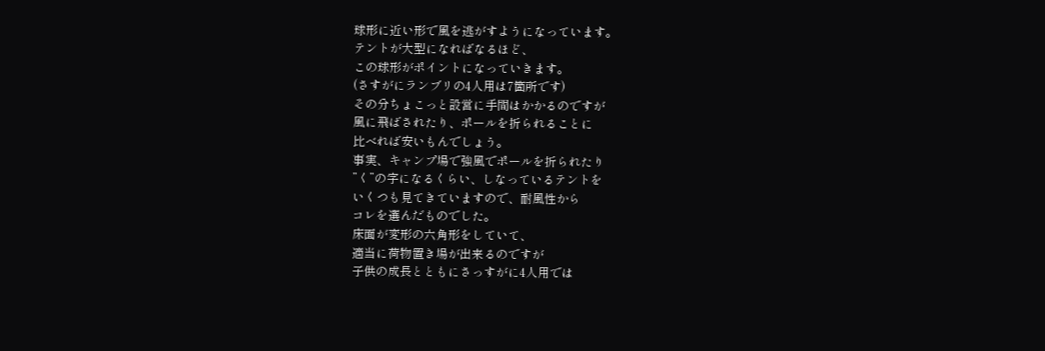球形に近い形で風を逃がすようになっています。
テントが大型になればなるほど、
この球形がポイントになっていきます。
(さすがにランブリの4人用は7箇所です)
その分ちょこっと設営に手間はかかるのですが
風に飛ばされたり、ポールを折られることに
比べれば安いもんでしょう。
事実、キャンプ場で強風でポールを折られたり
”く”の字になるくらい、しなっているテントを
いくつも見てきていますので、耐風性から
コレを選んだものでした。
床面が変形の六角形をしていて、
適当に荷物置き場が出来るのですが
子供の成長とともにさっすがに4人用では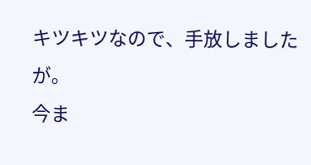キツキツなので、手放しましたが。
今ま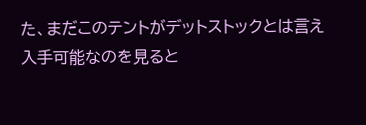た、まだこのテントがデットストックとは言え
入手可能なのを見ると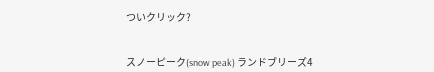ついクリック?


スノーピーク(snow peak) ランドブリーズ4